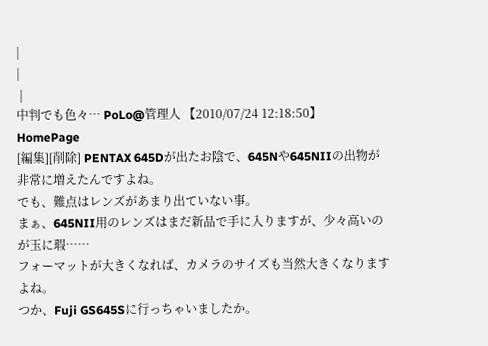|
|
 |
中判でも色々… PoLo@管理人 【2010/07/24 12:18:50】
HomePage
[編集][削除] PENTAX 645Dが出たお陰で、645Nや645NIIの出物が非常に増えたんですよね。
でも、難点はレンズがあまり出ていない事。
まぁ、645NII用のレンズはまだ新品で手に入りますが、少々高いのが玉に瑕……
フォーマットが大きくなれば、カメラのサイズも当然大きくなりますよね。
つか、Fuji GS645Sに行っちゃいましたか。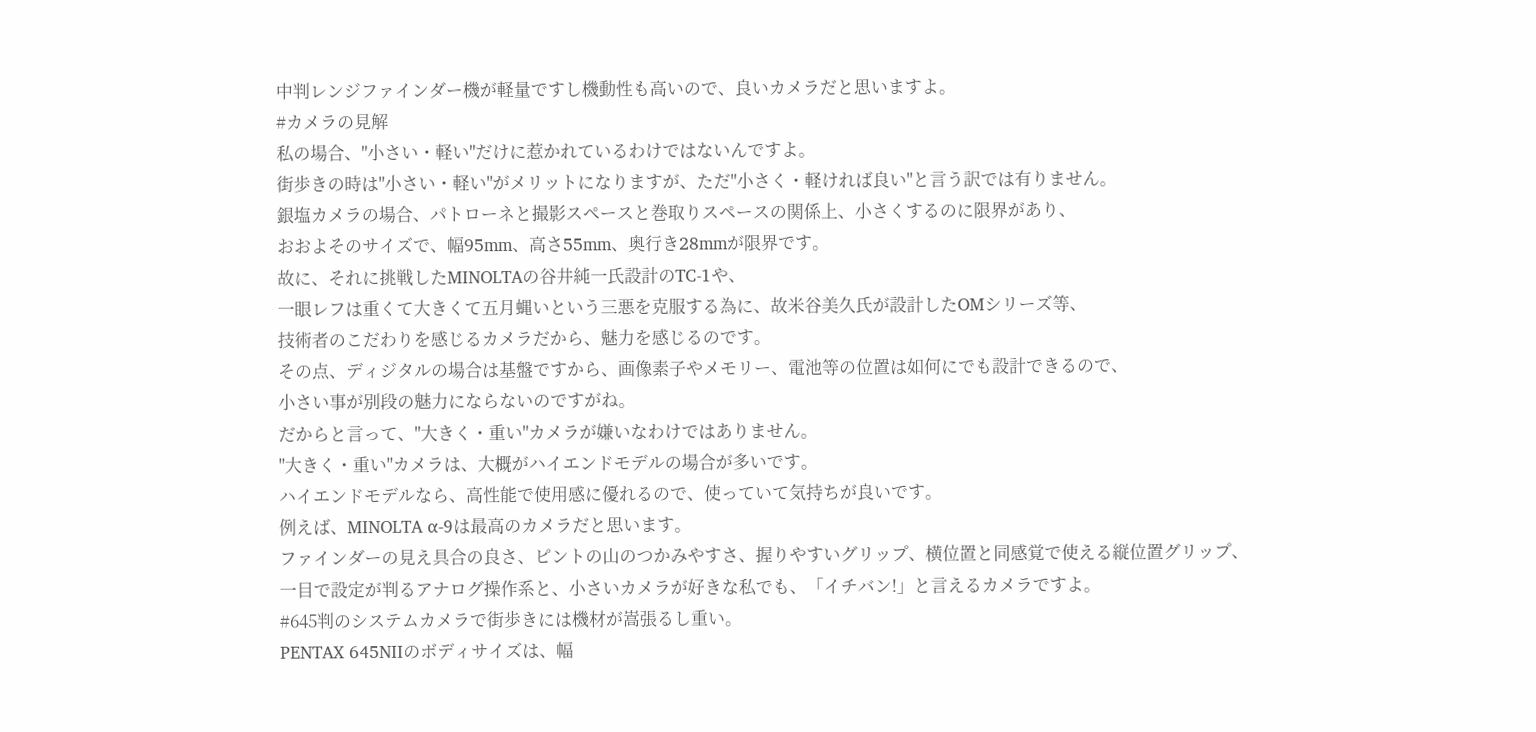中判レンジファインダー機が軽量ですし機動性も高いので、良いカメラだと思いますよ。
#カメラの見解
私の場合、"小さい・軽い"だけに惹かれているわけではないんですよ。
街歩きの時は"小さい・軽い"がメリットになりますが、ただ"小さく・軽ければ良い"と言う訳では有りません。
銀塩カメラの場合、パトローネと撮影スペースと巻取りスペースの関係上、小さくするのに限界があり、
おおよそのサイズで、幅95mm、高さ55mm、奥行き28mmが限界です。
故に、それに挑戦したMINOLTAの谷井純一氏設計のTC-1や、
一眼レフは重くて大きくて五月蝿いという三悪を克服する為に、故米谷美久氏が設計したOMシリーズ等、
技術者のこだわりを感じるカメラだから、魅力を感じるのです。
その点、ディジタルの場合は基盤ですから、画像素子やメモリー、電池等の位置は如何にでも設計できるので、
小さい事が別段の魅力にならないのですがね。
だからと言って、"大きく・重い"カメラが嫌いなわけではありません。
"大きく・重い"カメラは、大概がハイエンドモデルの場合が多いです。
ハイエンドモデルなら、高性能で使用感に優れるので、使っていて気持ちが良いです。
例えば、MINOLTA α-9は最高のカメラだと思います。
ファインダーの見え具合の良さ、ピントの山のつかみやすさ、握りやすいグリップ、横位置と同感覚で使える縦位置グリップ、
一目で設定が判るアナログ操作系と、小さいカメラが好きな私でも、「イチバン!」と言えるカメラですよ。
#645判のシステムカメラで街歩きには機材が嵩張るし重い。
PENTAX 645NIIのボディサイズは、幅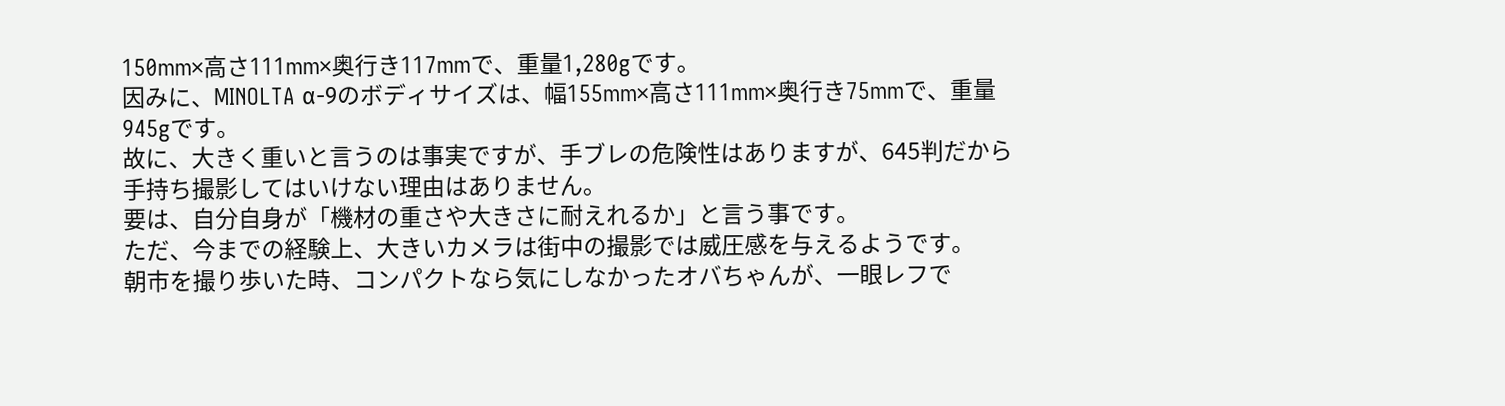150mm×高さ111mm×奥行き117mmで、重量1,280gです。
因みに、MINOLTA α-9のボディサイズは、幅155mm×高さ111mm×奥行き75mmで、重量945gです。
故に、大きく重いと言うのは事実ですが、手ブレの危険性はありますが、645判だから手持ち撮影してはいけない理由はありません。
要は、自分自身が「機材の重さや大きさに耐えれるか」と言う事です。
ただ、今までの経験上、大きいカメラは街中の撮影では威圧感を与えるようです。
朝市を撮り歩いた時、コンパクトなら気にしなかったオバちゃんが、一眼レフで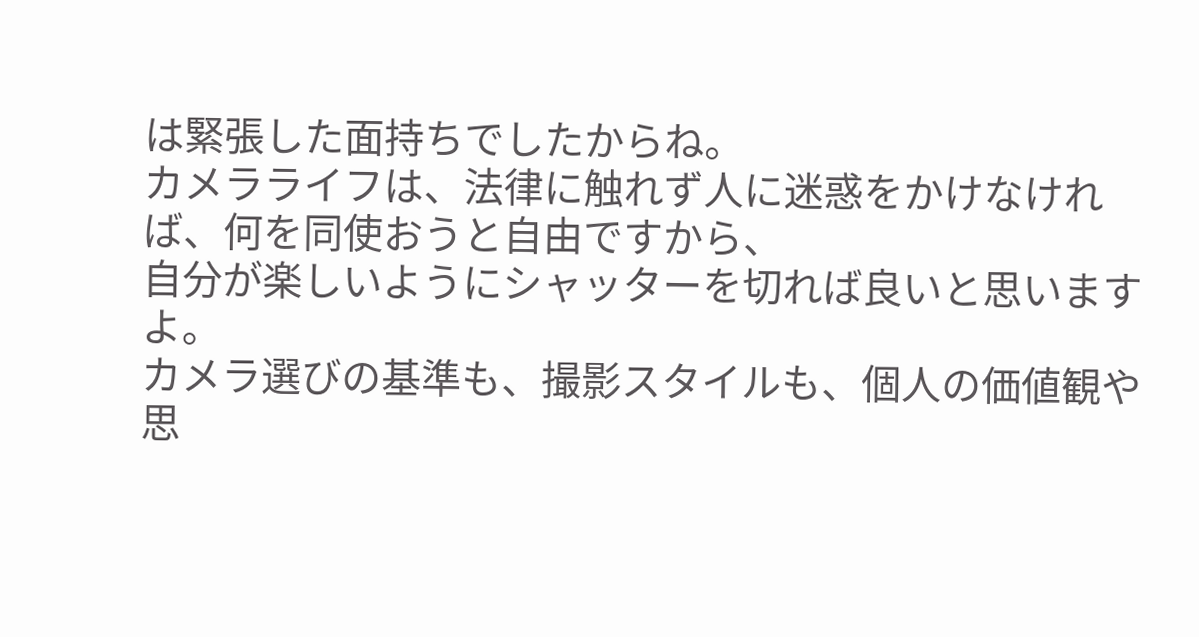は緊張した面持ちでしたからね。
カメラライフは、法律に触れず人に迷惑をかけなければ、何を同使おうと自由ですから、
自分が楽しいようにシャッターを切れば良いと思いますよ。
カメラ選びの基準も、撮影スタイルも、個人の価値観や思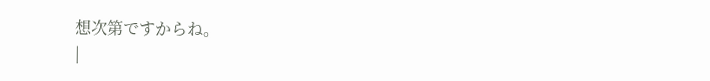想次第ですからね。
|